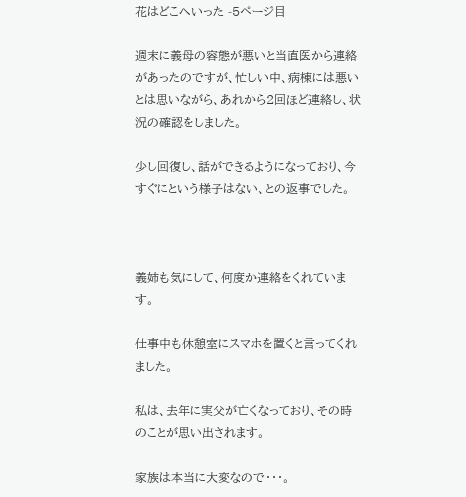花はどこへいった -5ページ目

週末に義母の容態が悪いと当直医から連絡があったのですが、忙しい中、病棟には悪いとは思いながら、あれから2回ほど連絡し、状況の確認をしました。

少し回復し、話ができるようになっており、今すぐにという様子はない、との返事でした。



義姉も気にして、何度か連絡をくれています。

仕事中も休憩室にスマホを置くと言ってくれました。

私は、去年に実父が亡くなっており、その時のことが思い出されます。

家族は本当に大変なので・・・。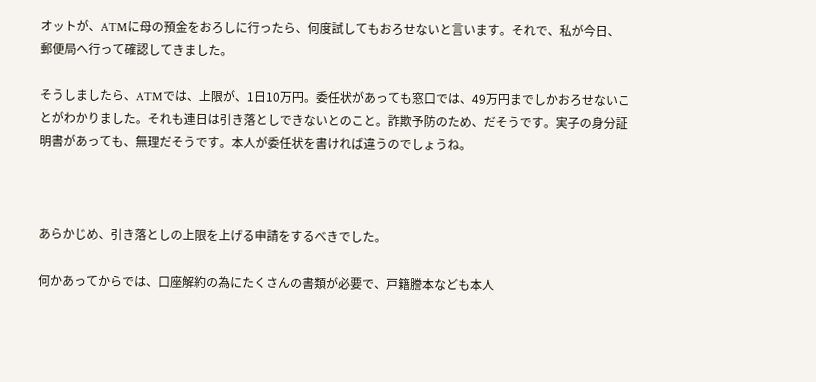オットが、ATMに母の預金をおろしに行ったら、何度試してもおろせないと言います。それで、私が今日、郵便局へ行って確認してきました。

そうしましたら、ATMでは、上限が、1日10万円。委任状があっても窓口では、49万円までしかおろせないことがわかりました。それも連日は引き落としできないとのこと。詐欺予防のため、だそうです。実子の身分証明書があっても、無理だそうです。本人が委任状を書ければ違うのでしょうね。



あらかじめ、引き落としの上限を上げる申請をするべきでした。

何かあってからでは、口座解約の為にたくさんの書類が必要で、戸籍謄本なども本人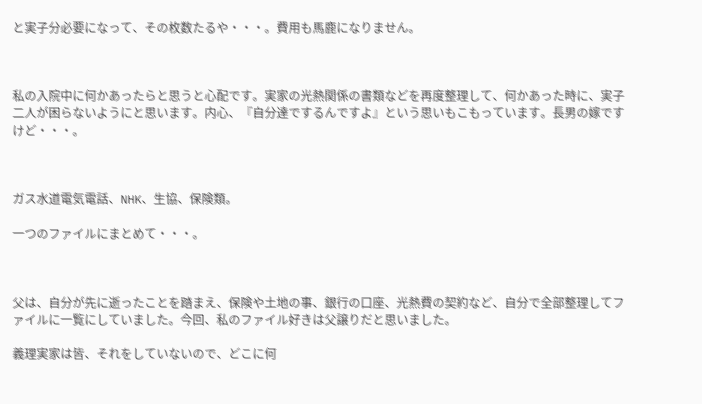と実子分必要になって、その枚数たるや・・・。費用も馬鹿になりません。



私の入院中に何かあったらと思うと心配です。実家の光熱関係の書類などを再度整理して、何かあった時に、実子二人が困らないようにと思います。内心、『自分達でするんですよ』という思いもこもっています。長男の嫁ですけど・・・。



ガス水道電気電話、NHK、生協、保険類。

一つのファイルにまとめて・・・。



父は、自分が先に逝ったことを踏まえ、保険や土地の事、銀行の口座、光熱費の契約など、自分で全部整理してファイルに一覧にしていました。今回、私のファイル好きは父譲りだと思いました。

義理実家は皆、それをしていないので、どこに何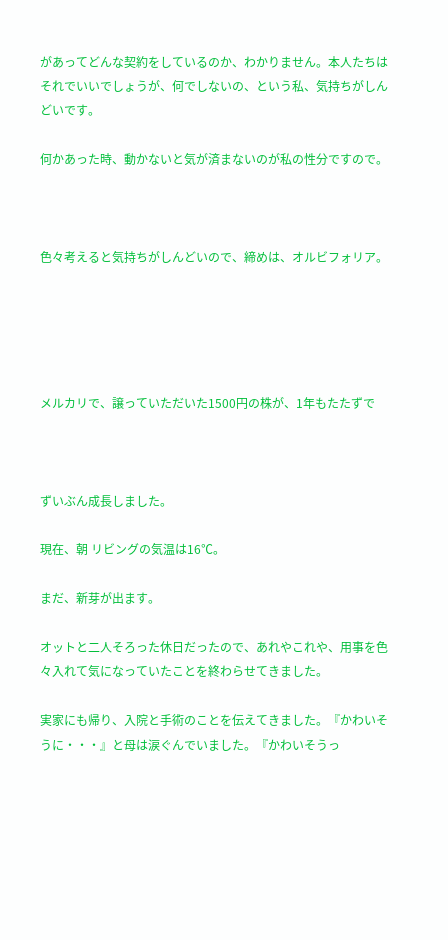があってどんな契約をしているのか、わかりません。本人たちはそれでいいでしょうが、何でしないの、という私、気持ちがしんどいです。

何かあった時、動かないと気が済まないのが私の性分ですので。



色々考えると気持ちがしんどいので、締めは、オルビフォリア。





メルカリで、譲っていただいた1500円の株が、1年もたたずで



ずいぶん成長しました。

現在、朝 リビングの気温は16℃。

まだ、新芽が出ます。

オットと二人そろった休日だったので、あれやこれや、用事を色々入れて気になっていたことを終わらせてきました。

実家にも帰り、入院と手術のことを伝えてきました。『かわいそうに・・・』と母は涙ぐんでいました。『かわいそうっ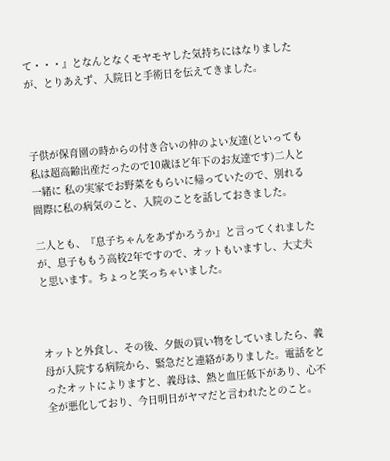て・・・』となんとなくモヤモヤした気持ちにはなりましたが、とりあえず、入院日と手術日を伝えてきました。



子供が保育園の時からの付き合いの仲のよい友達(といっても私は超高齢出産だったので10歳ほど年下のお友達です)二人と一緒に 私の実家でお野菜をもらいに帰っていたので、別れる間際に私の病気のこと、入院のことを話しておきました。

二人とも、『息子ちゃんをあずかろうか』と言ってくれましたが、息子ももう高校2年ですので、オットもいますし、大丈夫と思います。ちょっと笑っちゃいました。



オットと外食し、その後、夕飯の買い物をしていましたら、義母が入院する病院から、緊急だと連絡がありました。電話をとったオットによりますと、義母は、熱と血圧低下があり、心不全が悪化しており、今日明日がヤマだと言われたとのこと。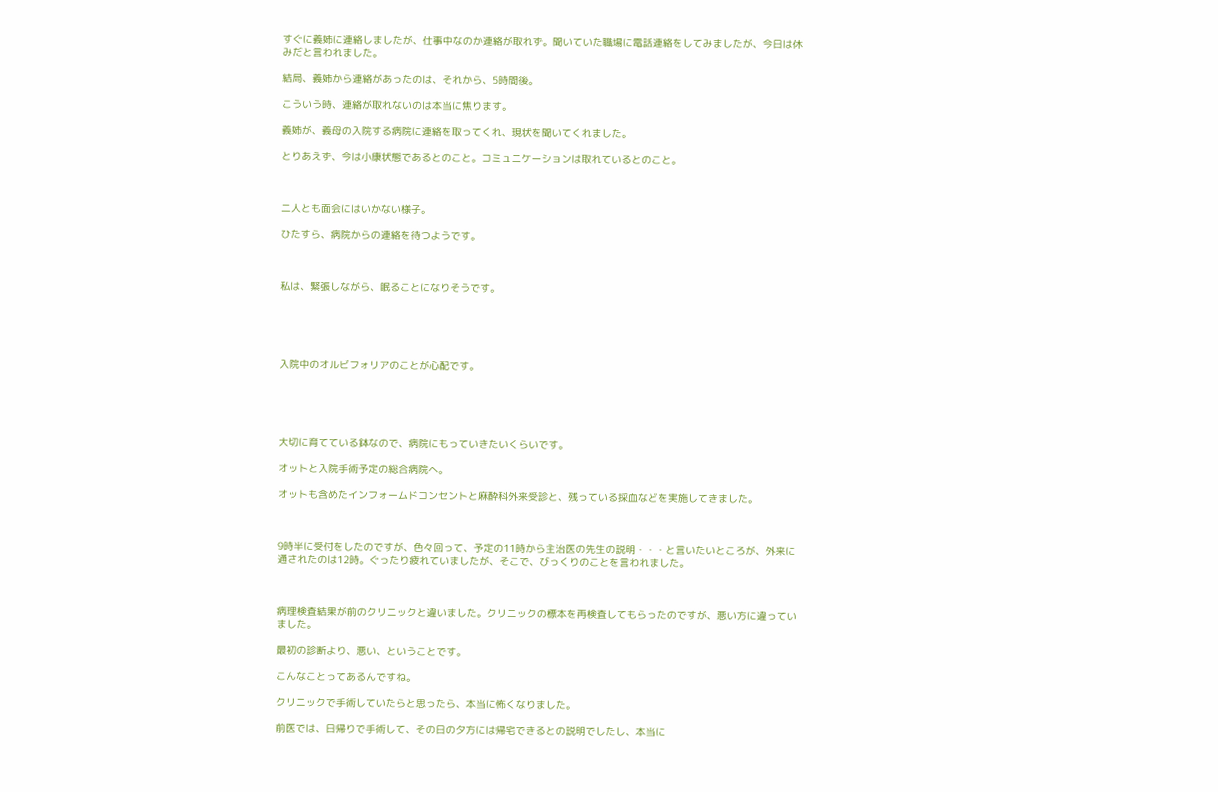すぐに義姉に連絡しましたが、仕事中なのか連絡が取れず。聞いていた職場に電話連絡をしてみましたが、今日は休みだと言われました。

結局、義姉から連絡があったのは、それから、5時間後。

こういう時、連絡が取れないのは本当に焦ります。

義姉が、義母の入院する病院に連絡を取ってくれ、現状を聞いてくれました。

とりあえず、今は小康状態であるとのこと。コミュニケーションは取れているとのこと。



二人とも面会にはいかない様子。

ひたすら、病院からの連絡を待つようです。



私は、緊張しながら、眠ることになりそうです。





入院中のオルビフォリアのことが心配です。





大切に育てている鉢なので、病院にもっていきたいくらいです。

オットと入院手術予定の総合病院へ。

オットも含めたインフォームドコンセントと麻酔科外来受診と、残っている採血などを実施してきました。



9時半に受付をしたのですが、色々回って、予定の11時から主治医の先生の説明・・・と言いたいところが、外来に通されたのは12時。ぐったり疲れていましたが、そこで、びっくりのことを言われました。



病理検査結果が前のクリニックと違いました。クリニックの標本を再検査してもらったのですが、悪い方に違っていました。

最初の診断より、悪い、ということです。

こんなことってあるんですね。

クリニックで手術していたらと思ったら、本当に怖くなりました。

前医では、日帰りで手術して、その日の夕方には帰宅できるとの説明でしたし、本当に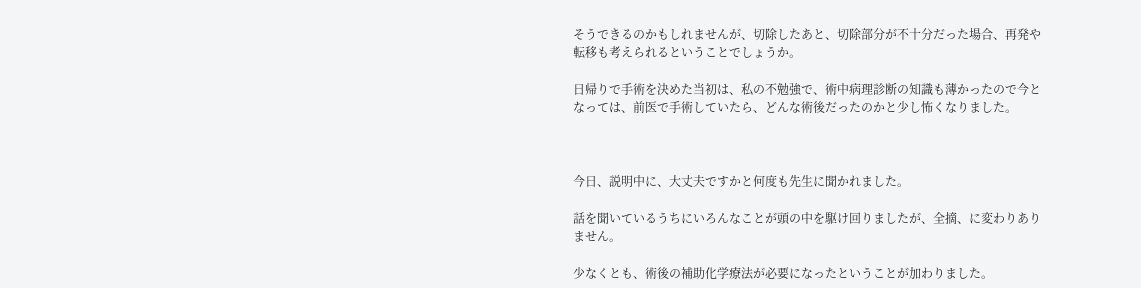そうできるのかもしれませんが、切除したあと、切除部分が不十分だった場合、再発や転移も考えられるということでしょうか。

日帰りで手術を決めた当初は、私の不勉強で、術中病理診断の知識も薄かったので今となっては、前医で手術していたら、どんな術後だったのかと少し怖くなりました。



今日、説明中に、大丈夫ですかと何度も先生に聞かれました。

話を聞いているうちにいろんなことが頭の中を駆け回りましたが、全摘、に変わりありません。

少なくとも、術後の補助化学療法が必要になったということが加わりました。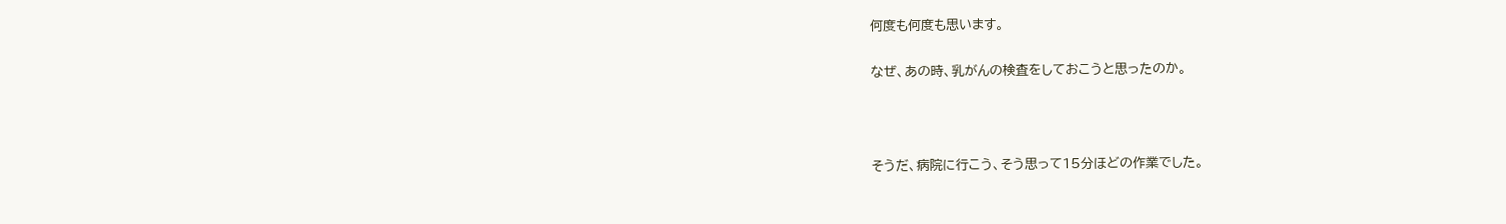何度も何度も思います。

なぜ、あの時、乳がんの検査をしておこうと思ったのか。



そうだ、病院に行こう、そう思って15分ほどの作業でした。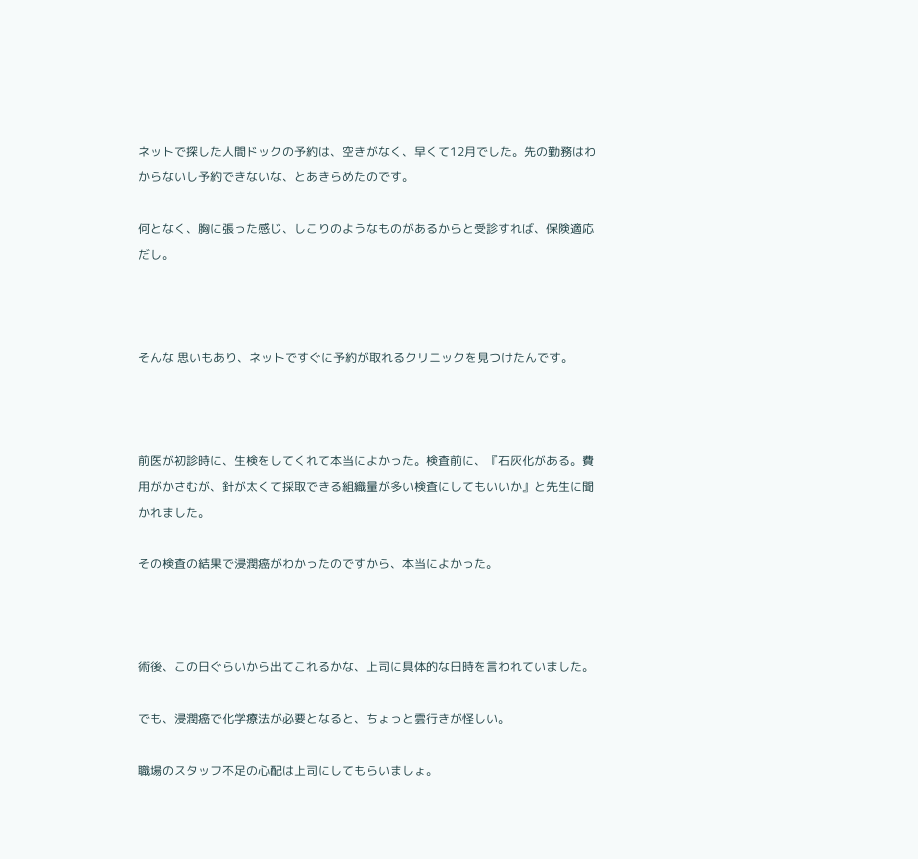ネットで探した人間ドックの予約は、空きがなく、早くて12月でした。先の勤務はわからないし予約できないな、とあきらめたのです。

何となく、胸に張った感じ、しこりのようなものがあるからと受診すれば、保険適応だし。



そんな 思いもあり、ネットですぐに予約が取れるクリニックを見つけたんです。



前医が初診時に、生検をしてくれて本当によかった。検査前に、『石灰化がある。費用がかさむが、針が太くて採取できる組織量が多い検査にしてもいいか』と先生に聞かれました。

その検査の結果で浸潤癌がわかったのですから、本当によかった。



術後、この日ぐらいから出てこれるかな、上司に具体的な日時を言われていました。

でも、浸潤癌で化学療法が必要となると、ちょっと雲行きが怪しい。

職場のスタッフ不足の心配は上司にしてもらいましょ。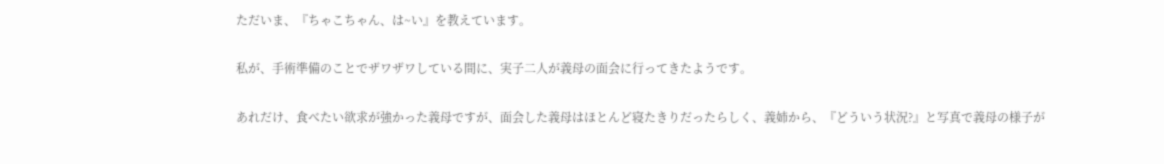ただいま、『ちゃこちゃん、は~い』を教えています。

私が、手術準備のことでザワザワしている間に、実子二人が義母の面会に行ってきたようです。

あれだけ、食べたい欲求が強かった義母ですが、面会した義母はほとんど寝たきりだったらしく、義姉から、『どういう状況?』と写真で義母の様子が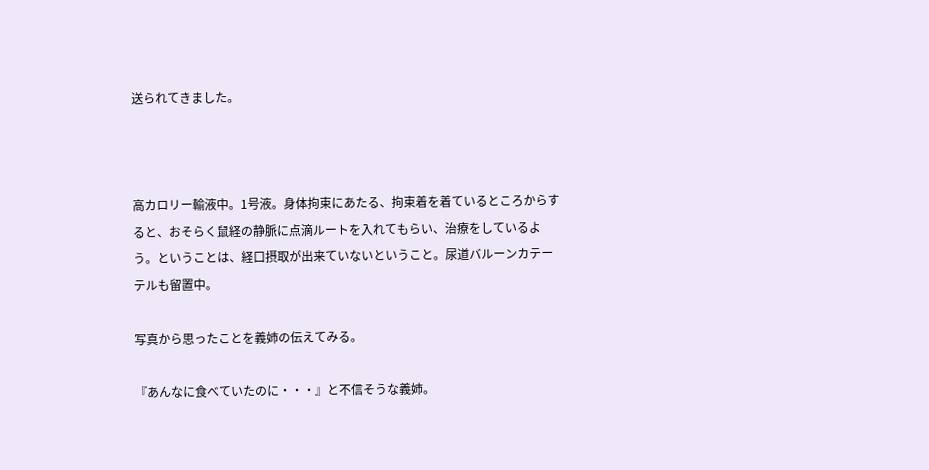送られてきました。



高カロリー輸液中。1号液。身体拘束にあたる、拘束着を着ているところからすると、おそらく鼠経の静脈に点滴ルートを入れてもらい、治療をしているよう。ということは、経口摂取が出来ていないということ。尿道バルーンカテーテルも留置中。

写真から思ったことを義姉の伝えてみる。

『あんなに食べていたのに・・・』と不信そうな義姉。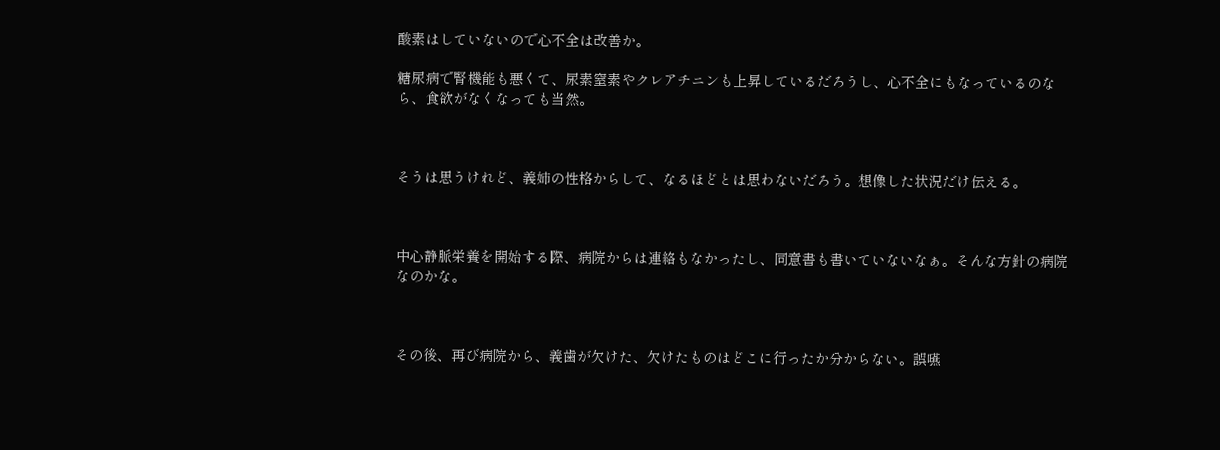酸素はしていないので心不全は改善か。

糖尿病で腎機能も悪くて、尿素窒素やクレアチニンも上昇しているだろうし、心不全にもなっているのなら、食欲がなくなっても当然。



そうは思うけれど、義姉の性格からして、なるほどとは思わないだろう。想像した状況だけ伝える。



中心静脈栄養を開始する際、病院からは連絡もなかったし、同意書も書いていないなぁ。そんな方針の病院なのかな。



その後、再び病院から、義歯が欠けた、欠けたものはどこに行ったか分からない。誤嚥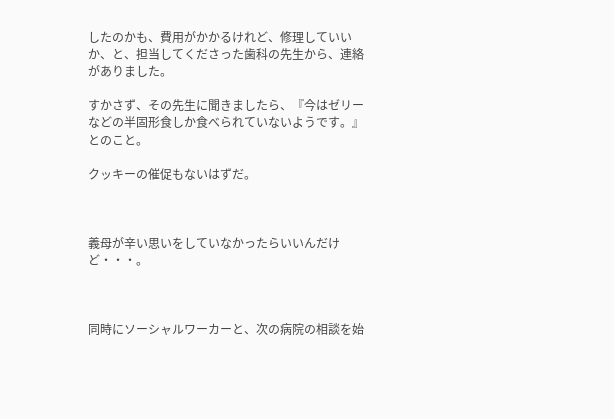したのかも、費用がかかるけれど、修理していいか、と、担当してくださった歯科の先生から、連絡がありました。

すかさず、その先生に聞きましたら、『今はゼリーなどの半固形食しか食べられていないようです。』とのこと。

クッキーの催促もないはずだ。



義母が辛い思いをしていなかったらいいんだけど・・・。



同時にソーシャルワーカーと、次の病院の相談を始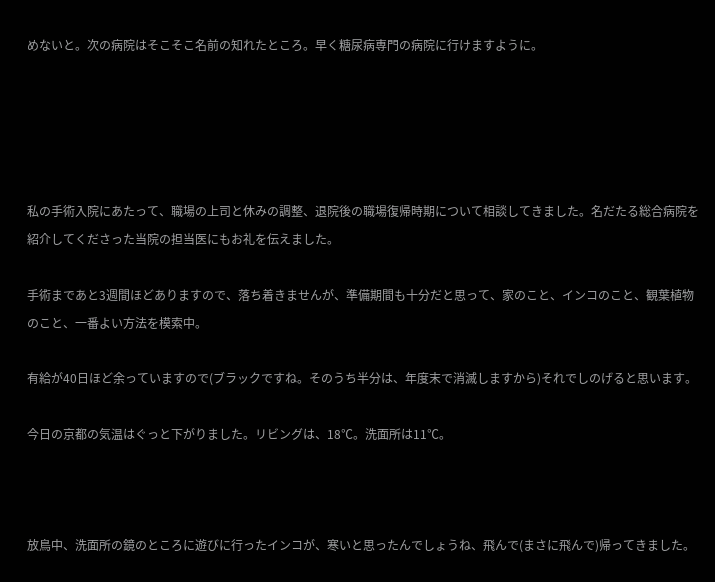めないと。次の病院はそこそこ名前の知れたところ。早く糖尿病専門の病院に行けますように。





私の手術入院にあたって、職場の上司と休みの調整、退院後の職場復帰時期について相談してきました。名だたる総合病院を紹介してくださった当院の担当医にもお礼を伝えました。

手術まであと3週間ほどありますので、落ち着きませんが、準備期間も十分だと思って、家のこと、インコのこと、観葉植物のこと、一番よい方法を模索中。

有給が40日ほど余っていますので(ブラックですね。そのうち半分は、年度末で消滅しますから)それでしのげると思います。

今日の京都の気温はぐっと下がりました。リビングは、18℃。洗面所は11℃。



放鳥中、洗面所の鏡のところに遊びに行ったインコが、寒いと思ったんでしょうね、飛んで(まさに飛んで)帰ってきました。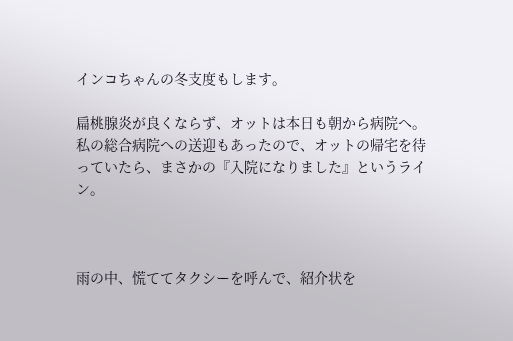インコちゃんの冬支度もします。

扁桃腺炎が良くならず、オットは本日も朝から病院へ。私の総合病院への送迎もあったので、オットの帰宅を待っていたら、まさかの『入院になりました』というライン。



雨の中、慌ててタクシーを呼んで、紹介状を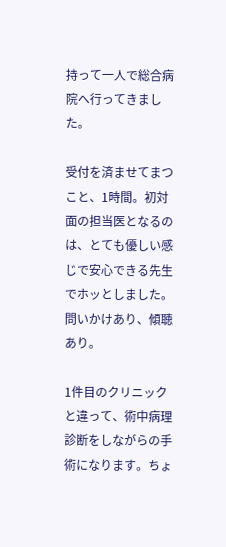持って一人で総合病院へ行ってきました。

受付を済ませてまつこと、1時間。初対面の担当医となるのは、とても優しい感じで安心できる先生でホッとしました。問いかけあり、傾聴あり。

1件目のクリニックと違って、術中病理診断をしながらの手術になります。ちょ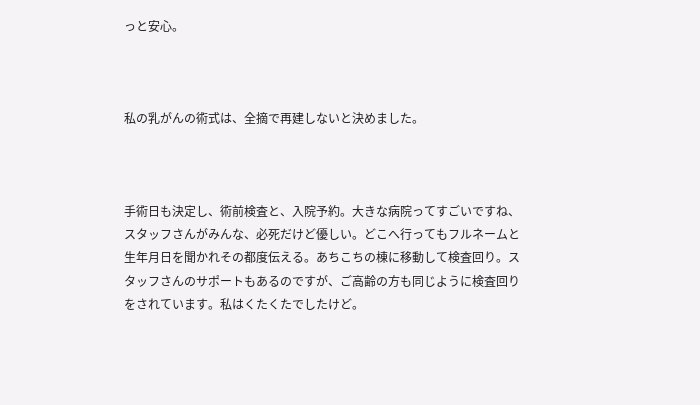っと安心。



私の乳がんの術式は、全摘で再建しないと決めました。



手術日も決定し、術前検査と、入院予約。大きな病院ってすごいですね、スタッフさんがみんな、必死だけど優しい。どこへ行ってもフルネームと生年月日を聞かれその都度伝える。あちこちの棟に移動して検査回り。スタッフさんのサポートもあるのですが、ご高齢の方も同じように検査回りをされています。私はくたくたでしたけど。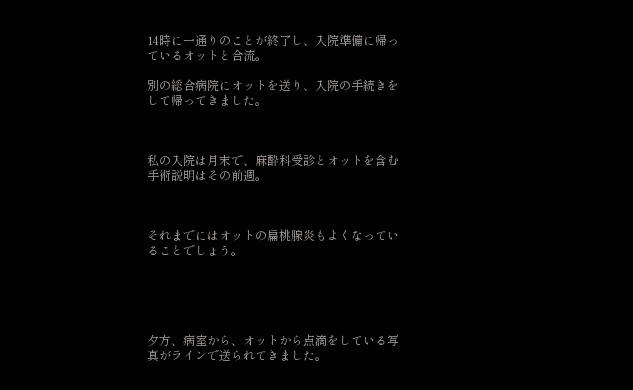14時に一通りのことが終了し、入院準備に帰っているオットと合流。

別の総合病院にオットを送り、入院の手続きをして帰ってきました。



私の入院は月末で、麻酔科受診とオットを含む手術説明はその前週。



それまでにはオットの扁桃腺炎もよくなっていることでしょう。





夕方、病室から、オットから点滴をしている写真がラインで送られてきました。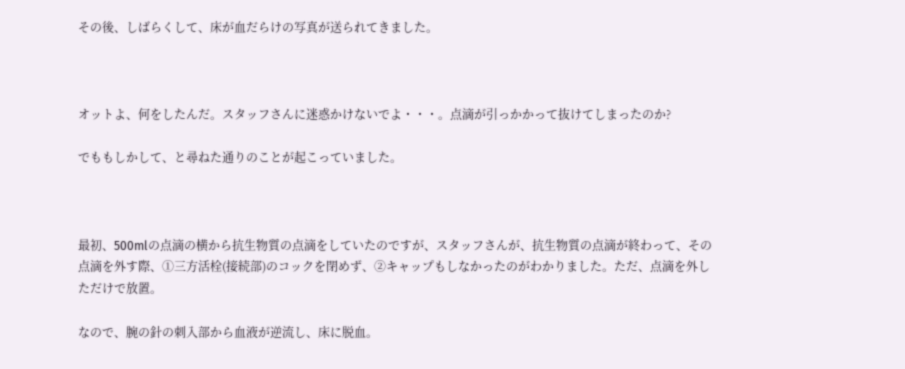その後、しばらくして、床が血だらけの写真が送られてきました。



オットよ、何をしたんだ。スタッフさんに迷惑かけないでよ・・・。点滴が引っかかって抜けてしまったのか?

でももしかして、と尋ねた通りのことが起こっていました。



最初、500mlの点滴の横から抗生物質の点滴をしていたのですが、スタッフさんが、抗生物質の点滴が終わって、その点滴を外す際、①三方活栓(接続部)のコックを閉めず、②キャップもしなかったのがわかりました。ただ、点滴を外しただけで放置。

なので、腕の針の刺入部から血液が逆流し、床に脱血。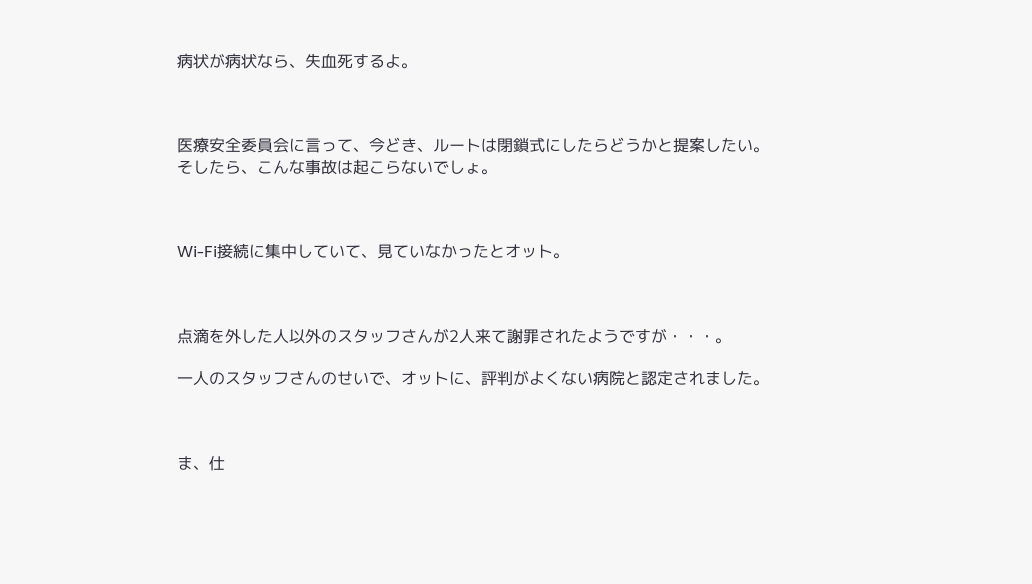病状が病状なら、失血死するよ。



医療安全委員会に言って、今どき、ルートは閉鎖式にしたらどうかと提案したい。そしたら、こんな事故は起こらないでしょ。



Wi-Fi接続に集中していて、見ていなかったとオット。



点滴を外した人以外のスタッフさんが2人来て謝罪されたようですが・・・。

一人のスタッフさんのせいで、オットに、評判がよくない病院と認定されました。



ま、仕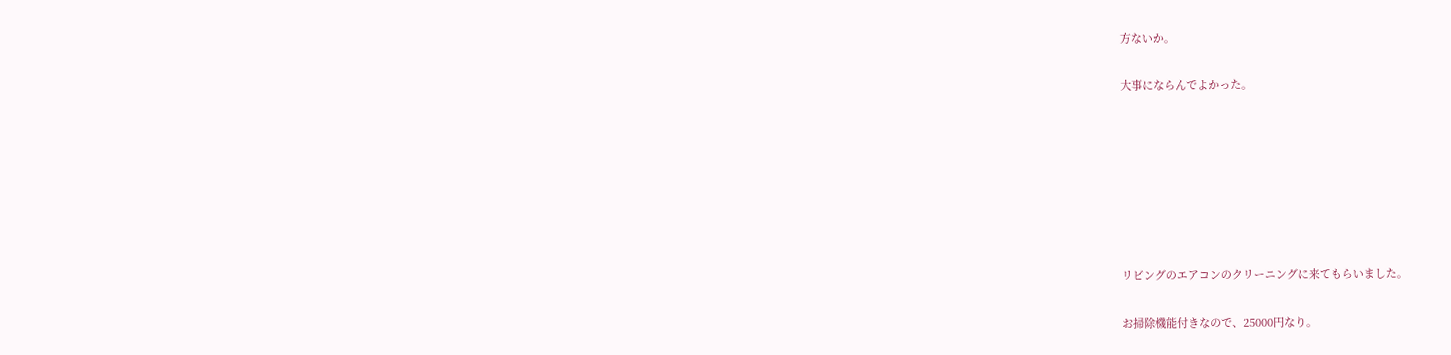方ないか。

大事にならんでよかった。







リビングのエアコンのクリーニングに来てもらいました。

お掃除機能付きなので、25000円なり。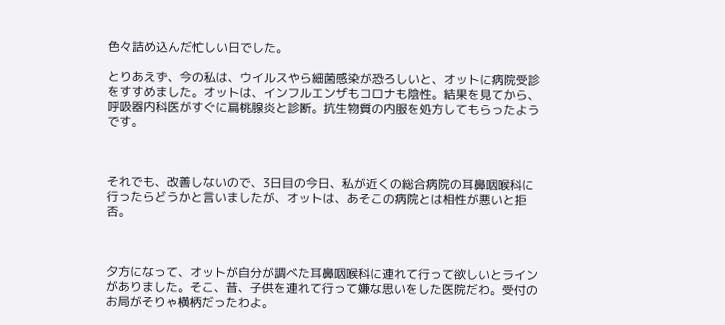色々詰め込んだ忙しい日でした。

とりあえず、今の私は、ウイルスやら細菌感染が恐ろしいと、オットに病院受診をすすめました。オットは、インフルエンザもコロナも陰性。結果を見てから、呼吸器内科医がすぐに扁桃腺炎と診断。抗生物質の内服を処方してもらったようです。



それでも、改善しないので、3日目の今日、私が近くの総合病院の耳鼻咽喉科に行ったらどうかと言いましたが、オットは、あそこの病院とは相性が悪いと拒否。



夕方になって、オットが自分が調べた耳鼻咽喉科に連れて行って欲しいとラインがありました。そこ、昔、子供を連れて行って嫌な思いをした医院だわ。受付のお局がそりゃ横柄だったわよ。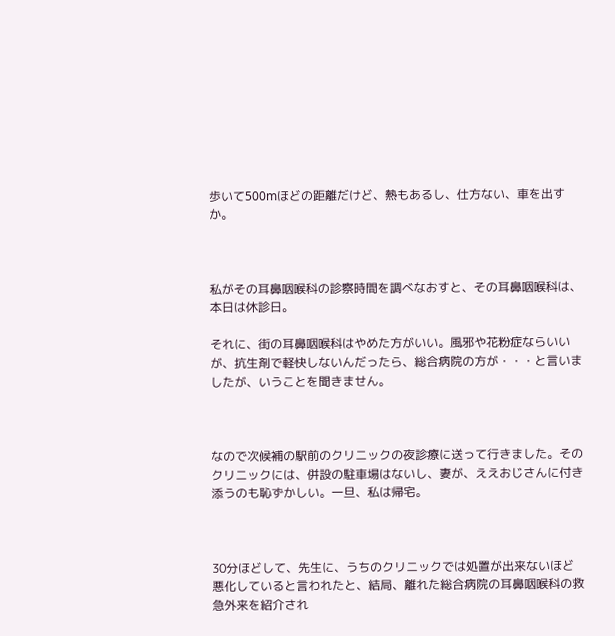歩いて500mほどの距離だけど、熱もあるし、仕方ない、車を出すか。



私がその耳鼻咽喉科の診察時間を調べなおすと、その耳鼻咽喉科は、本日は休診日。

それに、街の耳鼻咽喉科はやめた方がいい。風邪や花粉症ならいいが、抗生剤で軽快しないんだったら、総合病院の方が・・・と言いましたが、いうことを聞きません。



なので次候補の駅前のクリニックの夜診療に送って行きました。そのクリニックには、併設の駐車場はないし、妻が、ええおじさんに付き添うのも恥ずかしい。一旦、私は帰宅。



30分ほどして、先生に、うちのクリニックでは処置が出来ないほど悪化していると言われたと、結局、離れた総合病院の耳鼻咽喉科の救急外来を紹介され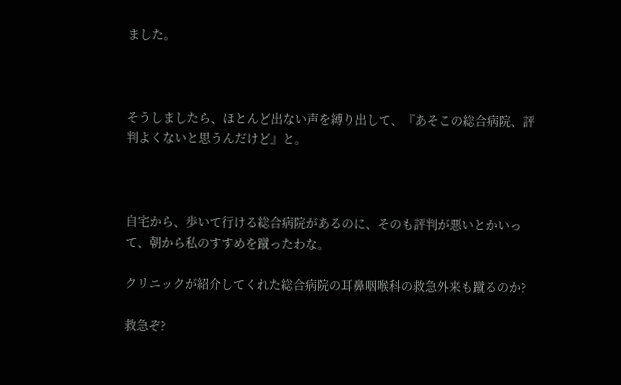ました。



そうしましたら、ほとんど出ない声を縛り出して、『あそこの総合病院、評判よくないと思うんだけど』と。



自宅から、歩いて行ける総合病院があるのに、そのも評判が悪いとかいって、朝から私のすすめを蹴ったわな。

クリニックが紹介してくれた総合病院の耳鼻咽喉科の救急外来も蹴るのか?

救急ぞ?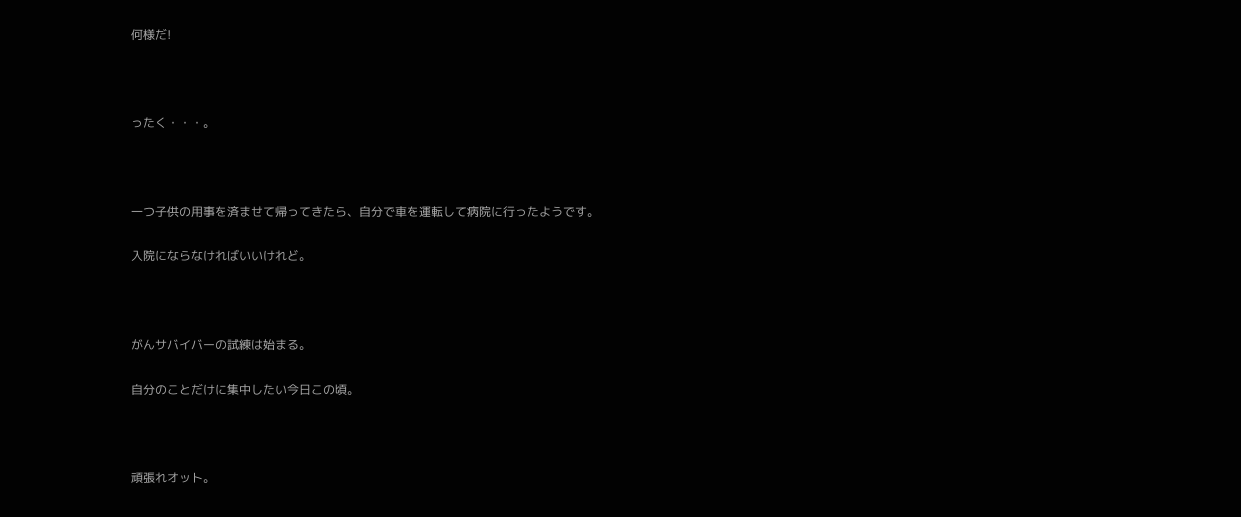何様だ!



ったく・・・。



一つ子供の用事を済ませて帰ってきたら、自分で車を運転して病院に行ったようです。

入院にならなければいいけれど。



がんサバイバーの試練は始まる。

自分のことだけに集中したい今日この頃。



頑張れオット。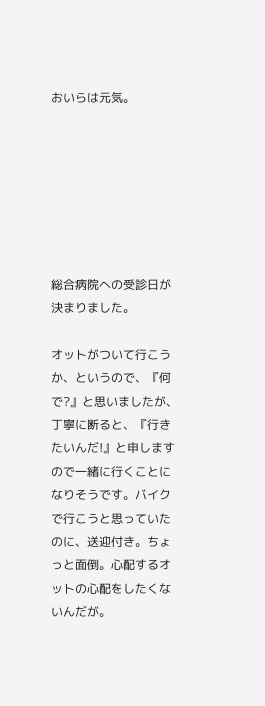おいらは元気。







総合病院への受診日が決まりました。

オットがついて行こうか、というので、『何で?』と思いましたが、丁寧に断ると、『行きたいんだ!』と申しますので一緒に行くことになりそうです。バイクで行こうと思っていたのに、送迎付き。ちょっと面倒。心配するオットの心配をしたくないんだが。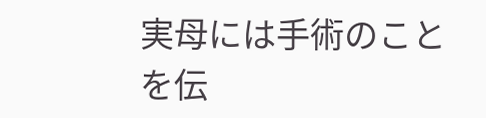実母には手術のことを伝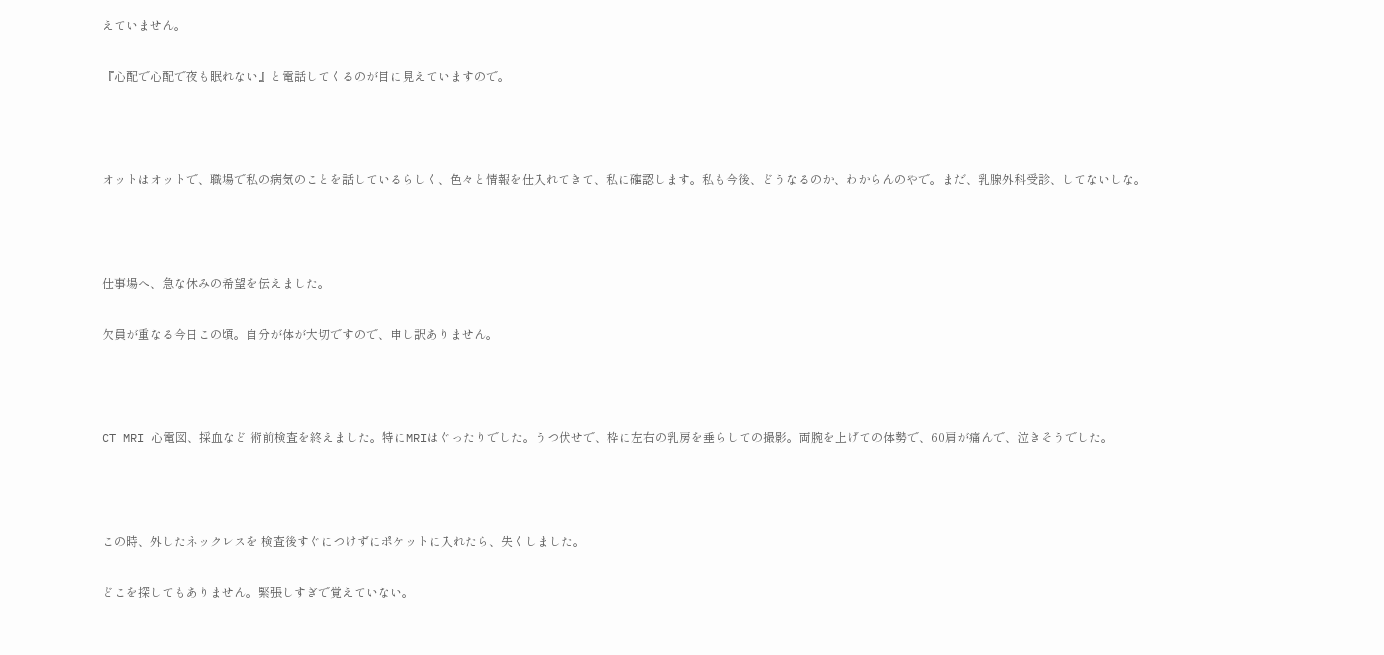えていません。

『心配で心配で夜も眠れない』と電話してくるのが目に見えていますので。



オットはオットで、職場で私の病気のことを話しているらしく、色々と情報を仕入れてきて、私に確認します。私も今後、どうなるのか、わからんのやで。まだ、乳腺外科受診、してないしな。



仕事場へ、急な休みの希望を伝えました。

欠員が重なる今日この頃。自分が体が大切ですので、申し訳ありません。



CT MRI 心電図、採血など 術前検査を終えました。特にMRIはぐったりでした。うつ伏せで、枠に左右の乳房を垂らしての撮影。両腕を上げての体勢で、60肩が痛んで、泣きそうでした。



この時、外したネックレスを 検査後すぐにつけずにポケットに入れたら、失くしました。

どこを探してもありません。緊張しすぎで覚えていない。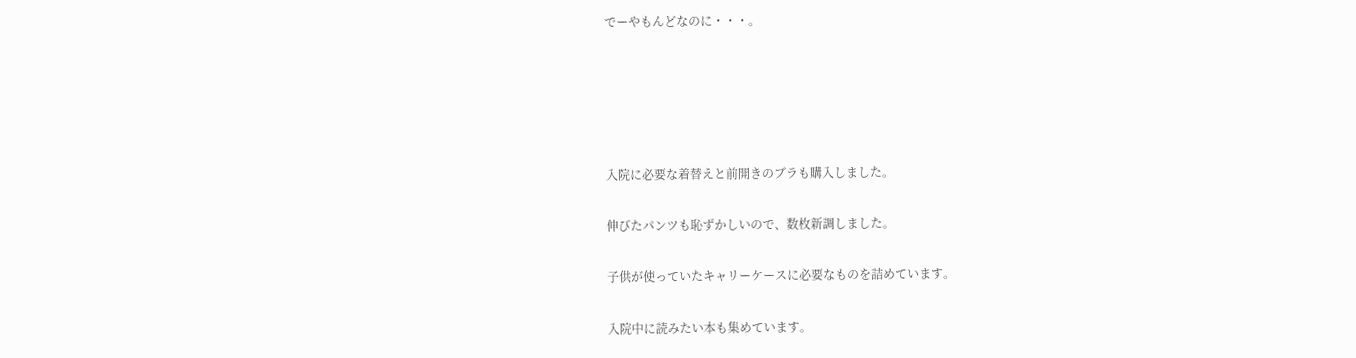でーやもんどなのに・・・。





入院に必要な着替えと前開きのブラも購入しました。

伸びたパンツも恥ずかしいので、数枚新調しました。

子供が使っていたキャリーケースに必要なものを詰めています。

入院中に読みたい本も集めています。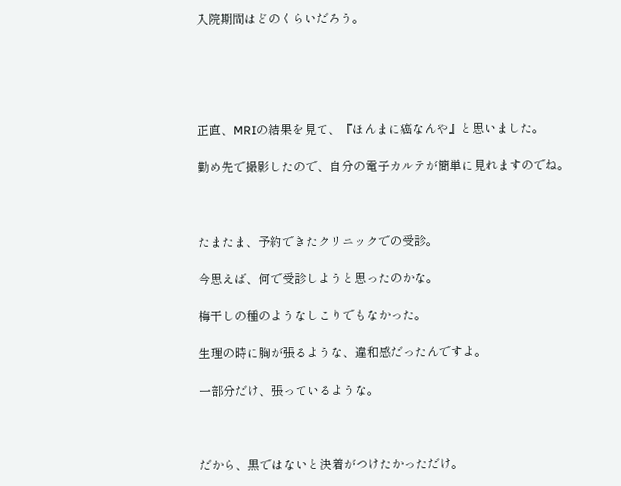入院期間はどのくらいだろう。





正直、MRIの結果を見て、『ほんまに癌なんや』と思いました。

勤め先で撮影したので、自分の電子カルテが簡単に見れますのでね。



たまたま、予約できたクリニックでの受診。

今思えば、何で受診しようと思ったのかな。

梅干しの種のようなしこりでもなかった。

生理の時に胸が張るような、違和感だったんですよ。

一部分だけ、張っているような。



だから、黒ではないと決着がつけたかっただけ。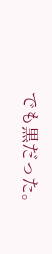でも黒だった。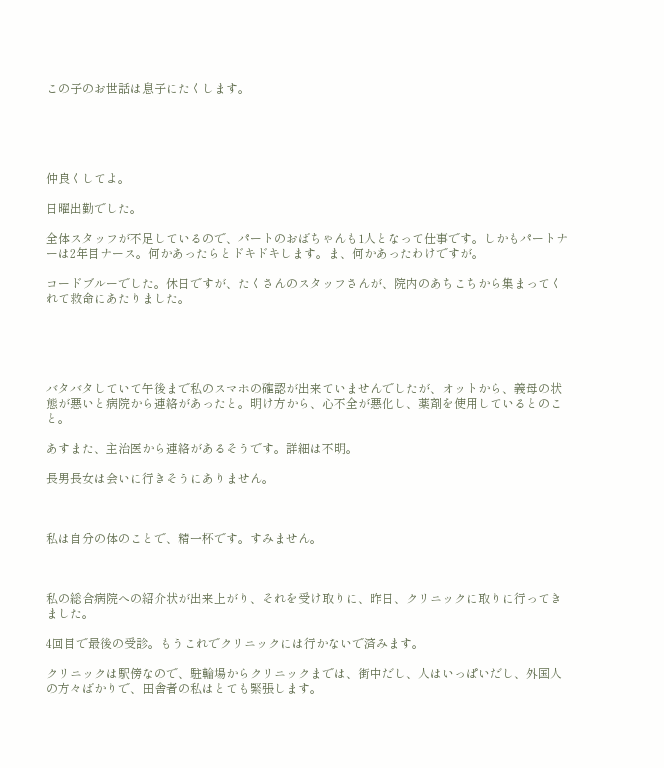この子のお世話は息子にたくします。





仲良くしてよ。

日曜出勤でした。

全体スタッフが不足しているので、パートのおばちゃんも1人となって仕事です。しかもパートナーは2年目ナース。何かあったらとドキドキします。ま、何かあったわけですが。

コードブルーでした。休日ですが、たくさんのスタッフさんが、院内のあちこちから集まってくれて救命にあたりました。





バタバタしていて午後まで私のスマホの確認が出来ていませんでしたが、オットから、義母の状態が悪いと病院から連絡があったと。明け方から、心不全が悪化し、薬剤を使用しているとのこと。

あすまた、主治医から連絡があるそうです。詳細は不明。

長男長女は会いに行きそうにありません。



私は自分の体のことで、精一杯です。すみません。



私の総合病院への紹介状が出来上がり、それを受け取りに、昨日、クリニックに取りに行ってきました。

4回目で最後の受診。もうこれでクリニックには行かないで済みます。

クリニックは駅傍なので、駐輪場からクリニックまでは、街中だし、人はいっぱいだし、外国人の方々ばかりで、田舎者の私はとても緊張します。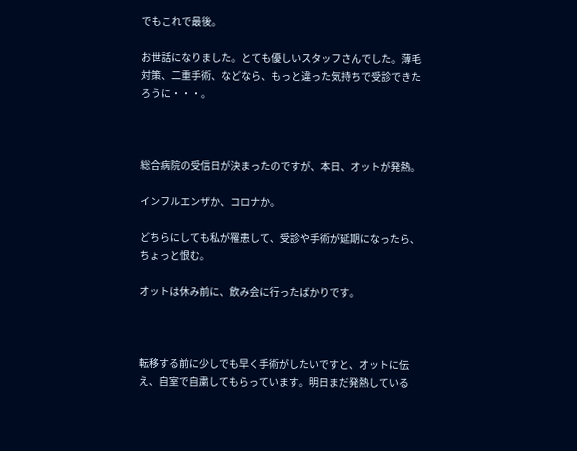でもこれで最後。

お世話になりました。とても優しいスタッフさんでした。薄毛対策、二重手術、などなら、もっと違った気持ちで受診できたろうに・・・。



総合病院の受信日が決まったのですが、本日、オットが発熱。

インフルエンザか、コロナか。

どちらにしても私が罹患して、受診や手術が延期になったら、ちょっと恨む。

オットは休み前に、飲み会に行ったばかりです。



転移する前に少しでも早く手術がしたいですと、オットに伝え、自室で自粛してもらっています。明日まだ発熱している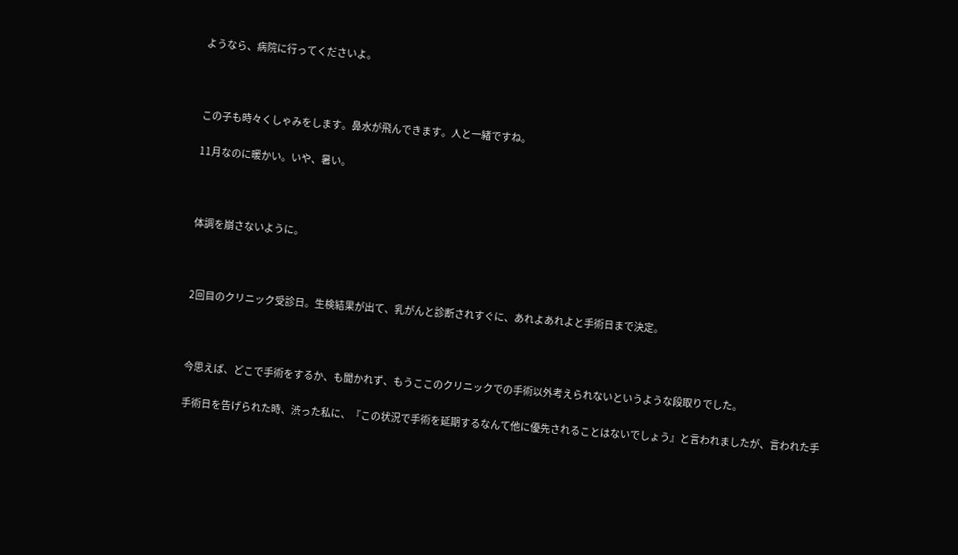ようなら、病院に行ってくださいよ。



この子も時々くしゃみをします。鼻水が飛んできます。人と一緒ですね。

11月なのに暖かい。いや、暑い。



体調を崩さないように。



2回目のクリニック受診日。生検結果が出て、乳がんと診断されすぐに、あれよあれよと手術日まで決定。



今思えば、どこで手術をするか、も聞かれず、もうここのクリニックでの手術以外考えられないというような段取りでした。

手術日を告げられた時、渋った私に、『この状況で手術を延期するなんて他に優先されることはないでしょう』と言われましたが、言われた手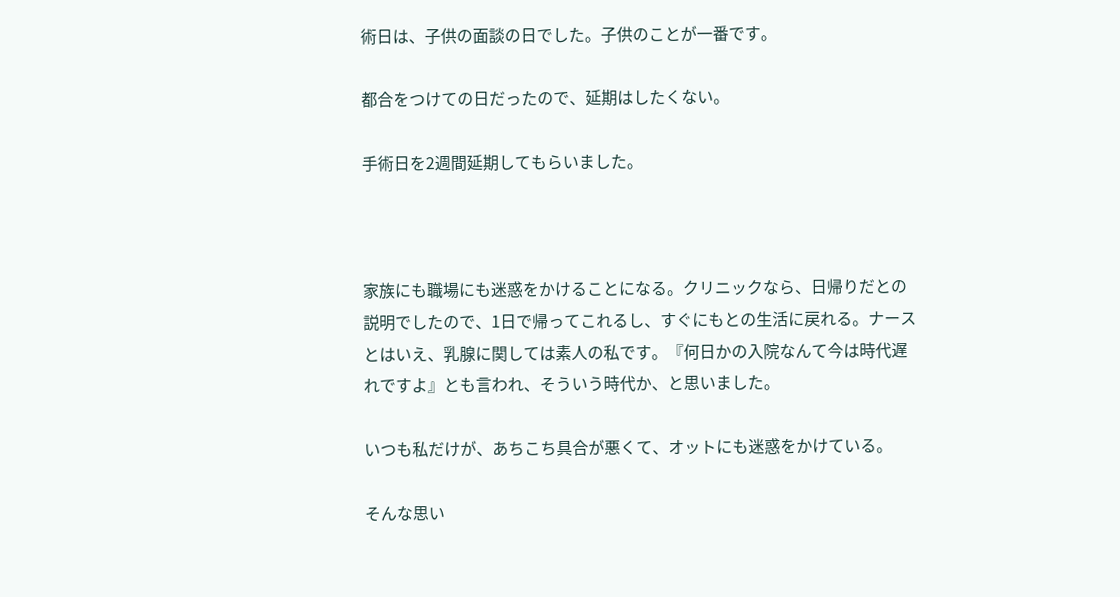術日は、子供の面談の日でした。子供のことが一番です。

都合をつけての日だったので、延期はしたくない。

手術日を2週間延期してもらいました。



家族にも職場にも迷惑をかけることになる。クリニックなら、日帰りだとの説明でしたので、1日で帰ってこれるし、すぐにもとの生活に戻れる。ナースとはいえ、乳腺に関しては素人の私です。『何日かの入院なんて今は時代遅れですよ』とも言われ、そういう時代か、と思いました。

いつも私だけが、あちこち具合が悪くて、オットにも迷惑をかけている。

そんな思い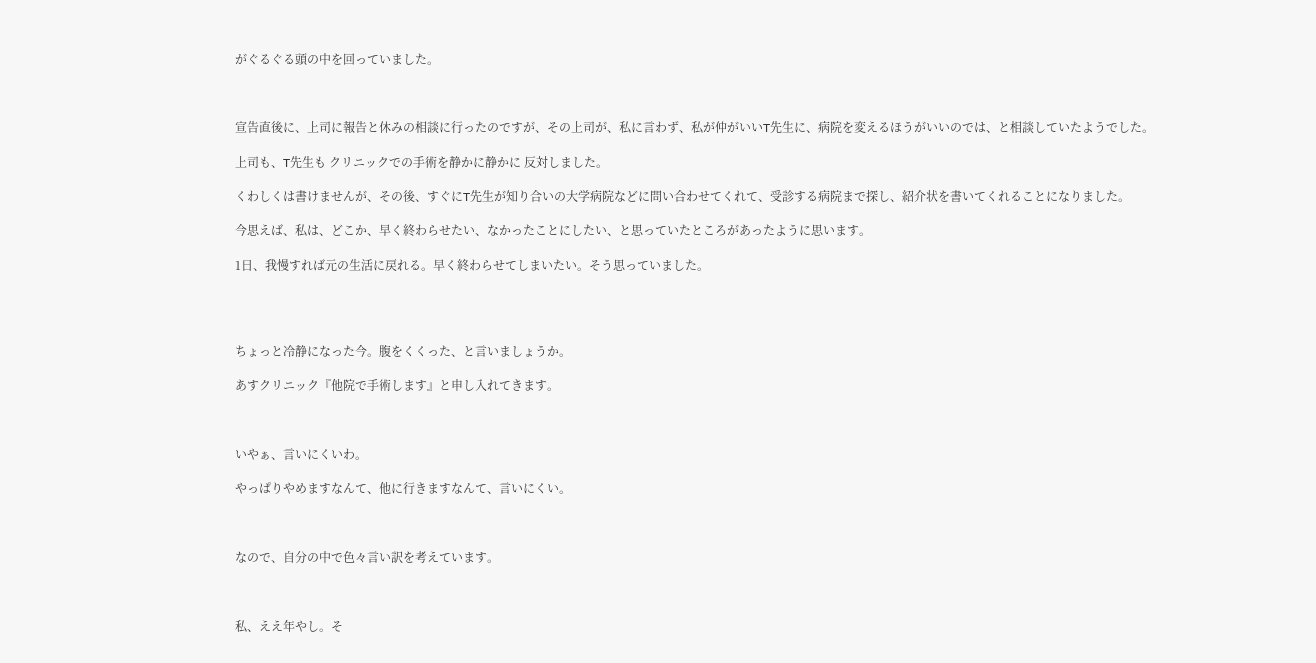がぐるぐる頭の中を回っていました。



宣告直後に、上司に報告と休みの相談に行ったのですが、その上司が、私に言わず、私が仲がいいT先生に、病院を変えるほうがいいのでは、と相談していたようでした。

上司も、T先生も クリニックでの手術を静かに静かに 反対しました。

くわしくは書けませんが、その後、すぐにT先生が知り合いの大学病院などに問い合わせてくれて、受診する病院まで探し、紹介状を書いてくれることになりました。

今思えば、私は、どこか、早く終わらせたい、なかったことにしたい、と思っていたところがあったように思います。

1日、我慢すれば元の生活に戻れる。早く終わらせてしまいたい。そう思っていました。




ちょっと冷静になった今。腹をくくった、と言いましょうか。

あすクリニック『他院で手術します』と申し入れてきます。



いやぁ、言いにくいわ。

やっぱりやめますなんて、他に行きますなんて、言いにくい。



なので、自分の中で色々言い訳を考えています。



私、ええ年やし。そ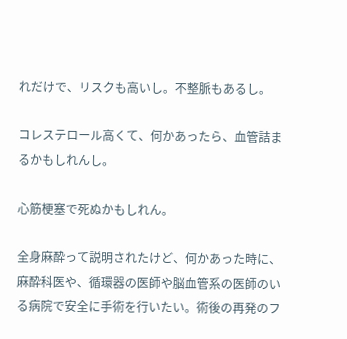れだけで、リスクも高いし。不整脈もあるし。

コレステロール高くて、何かあったら、血管詰まるかもしれんし。

心筋梗塞で死ぬかもしれん。

全身麻酔って説明されたけど、何かあった時に、麻酔科医や、循環器の医師や脳血管系の医師のいる病院で安全に手術を行いたい。術後の再発のフ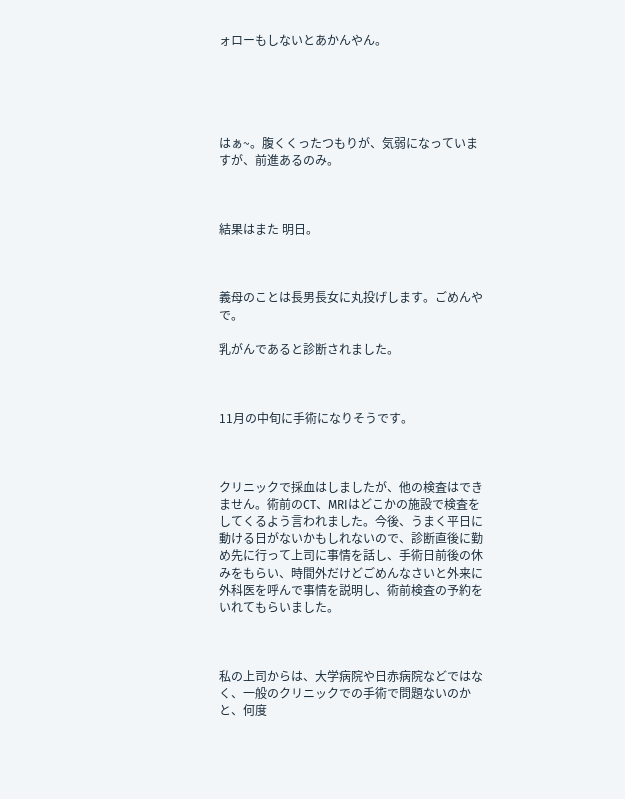ォローもしないとあかんやん。





はぁ~。腹くくったつもりが、気弱になっていますが、前進あるのみ。



結果はまた 明日。



義母のことは長男長女に丸投げします。ごめんやで。

乳がんであると診断されました。



11月の中旬に手術になりそうです。



クリニックで採血はしましたが、他の検査はできません。術前のCT、MRIはどこかの施設で検査をしてくるよう言われました。今後、うまく平日に動ける日がないかもしれないので、診断直後に勤め先に行って上司に事情を話し、手術日前後の休みをもらい、時間外だけどごめんなさいと外来に外科医を呼んで事情を説明し、術前検査の予約をいれてもらいました。



私の上司からは、大学病院や日赤病院などではなく、一般のクリニックでの手術で問題ないのかと、何度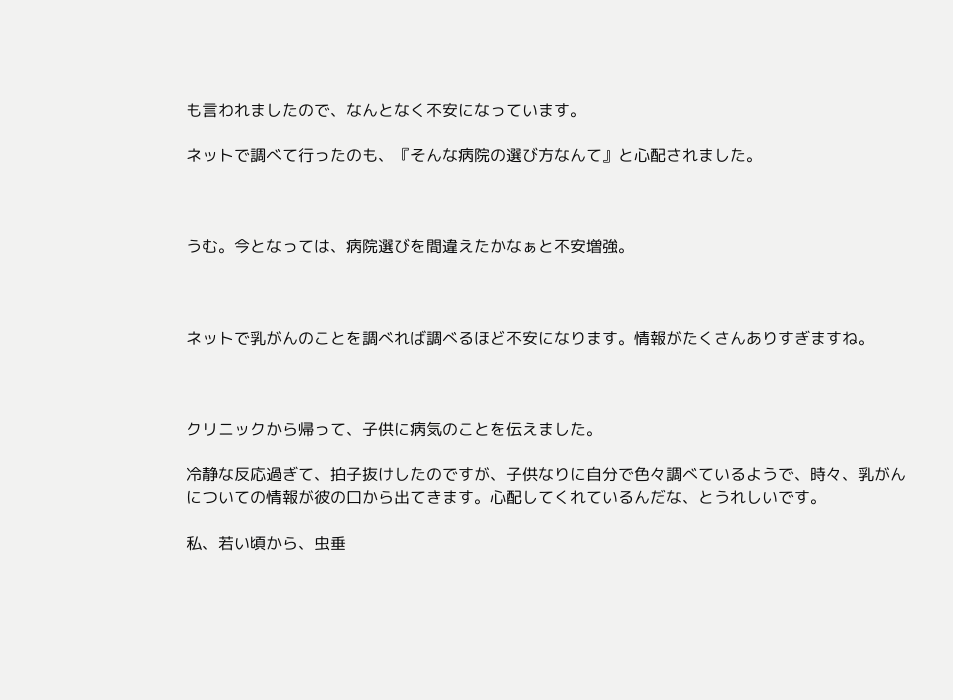も言われましたので、なんとなく不安になっています。

ネットで調べて行ったのも、『そんな病院の選び方なんて』と心配されました。



うむ。今となっては、病院選びを間違えたかなぁと不安増強。



ネットで乳がんのことを調べれば調べるほど不安になります。情報がたくさんありすぎますね。



クリニックから帰って、子供に病気のことを伝えました。

冷静な反応過ぎて、拍子抜けしたのですが、子供なりに自分で色々調べているようで、時々、乳がんについての情報が彼の口から出てきます。心配してくれているんだな、とうれしいです。

私、若い頃から、虫垂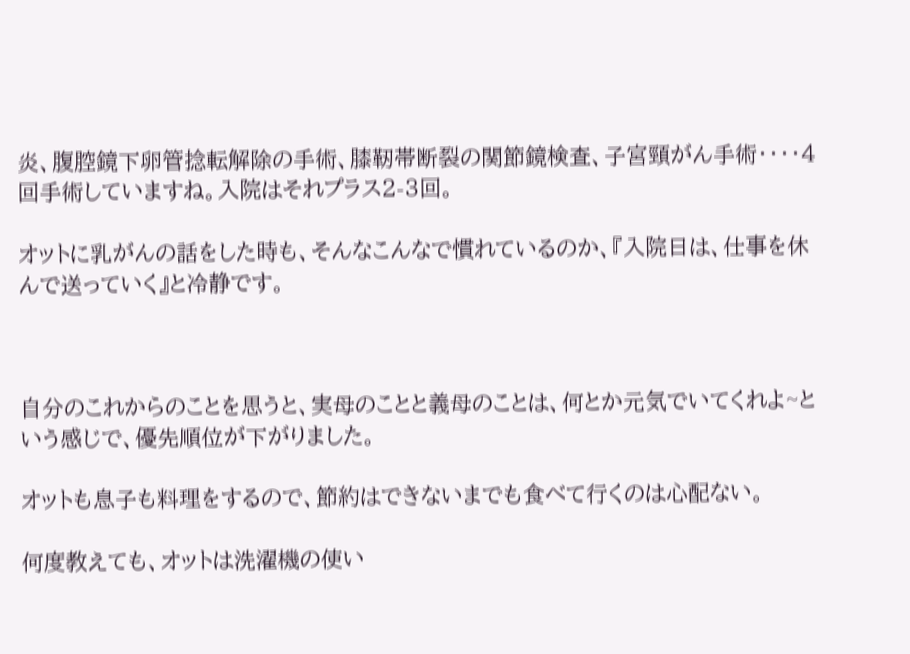炎、腹腔鏡下卵管捻転解除の手術、膝靭帯断裂の関節鏡検査、子宮頸がん手術・・・・4回手術していますね。入院はそれプラス2-3回。

オットに乳がんの話をした時も、そんなこんなで慣れているのか、『入院日は、仕事を休んで送っていく』と冷静です。



自分のこれからのことを思うと、実母のことと義母のことは、何とか元気でいてくれよ~という感じで、優先順位が下がりました。

オットも息子も料理をするので、節約はできないまでも食べて行くのは心配ない。

何度教えても、オットは洗濯機の使い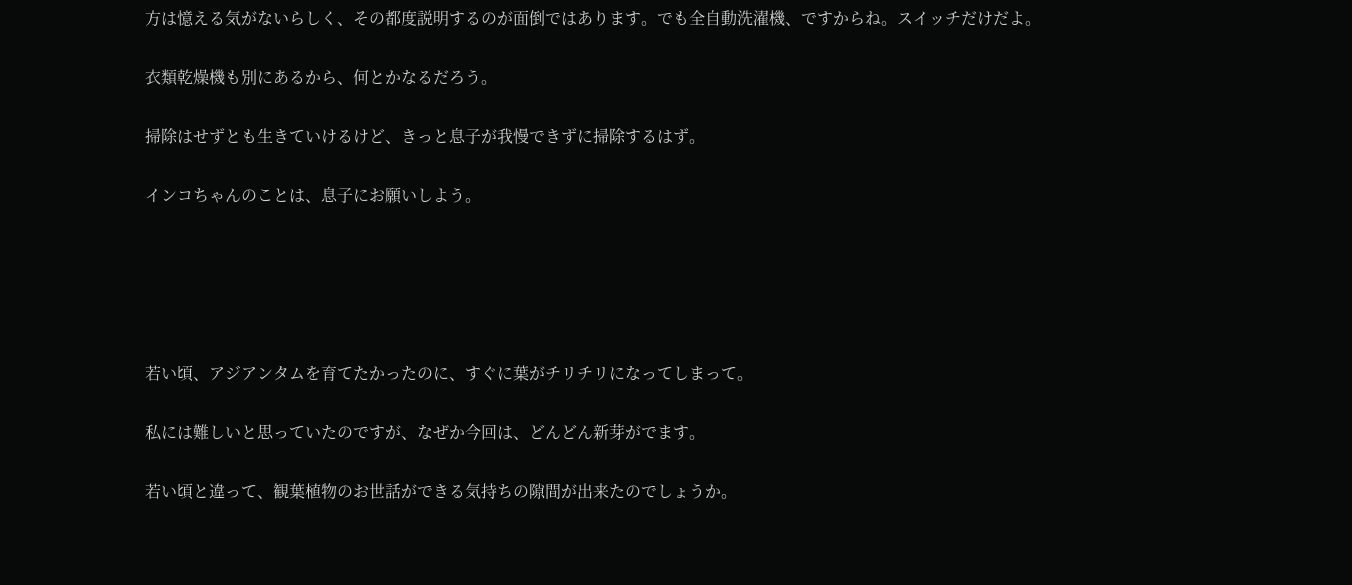方は憶える気がないらしく、その都度説明するのが面倒ではあります。でも全自動洗濯機、ですからね。スイッチだけだよ。

衣類乾燥機も別にあるから、何とかなるだろう。

掃除はせずとも生きていけるけど、きっと息子が我慢できずに掃除するはず。

インコちゃんのことは、息子にお願いしよう。





若い頃、アジアンタムを育てたかったのに、すぐに葉がチリチリになってしまって。

私には難しいと思っていたのですが、なぜか今回は、どんどん新芽がでます。

若い頃と違って、観葉植物のお世話ができる気持ちの隙間が出来たのでしょうか。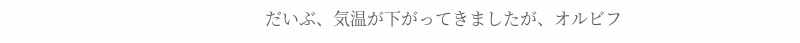だいぶ、気温が下がってきましたが、オルビフ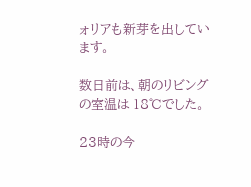ォリアも新芽を出しています。

数日前は、朝のリビングの室温は 18℃でした。

23時の今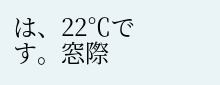は、22℃です。窓際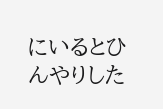にいるとひんやりした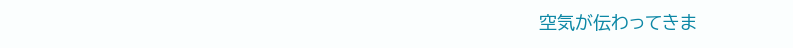空気が伝わってきま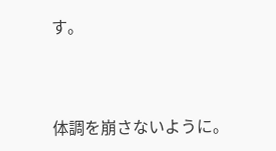す。



体調を崩さないように。